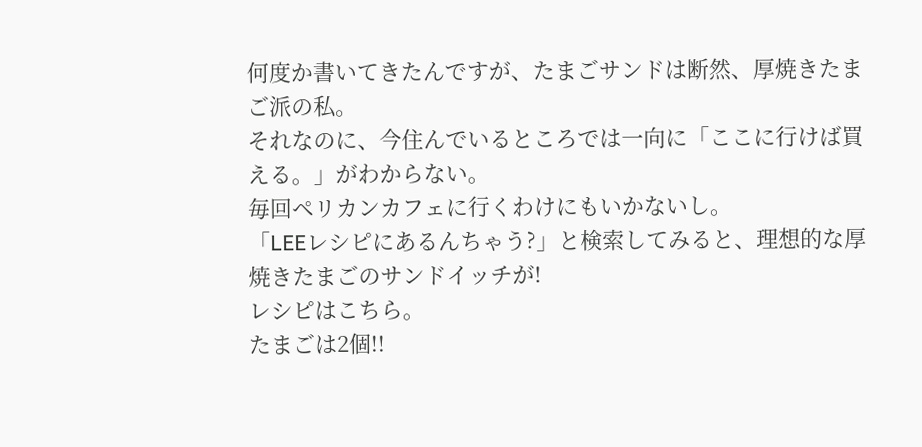何度か書いてきたんですが、たまごサンドは断然、厚焼きたまご派の私。
それなのに、今住んでいるところでは一向に「ここに行けば買える。」がわからない。
毎回ペリカンカフェに行くわけにもいかないし。
「LEEレシピにあるんちゃう?」と検索してみると、理想的な厚焼きたまごのサンドイッチが!
レシピはこちら。
たまごは2個!!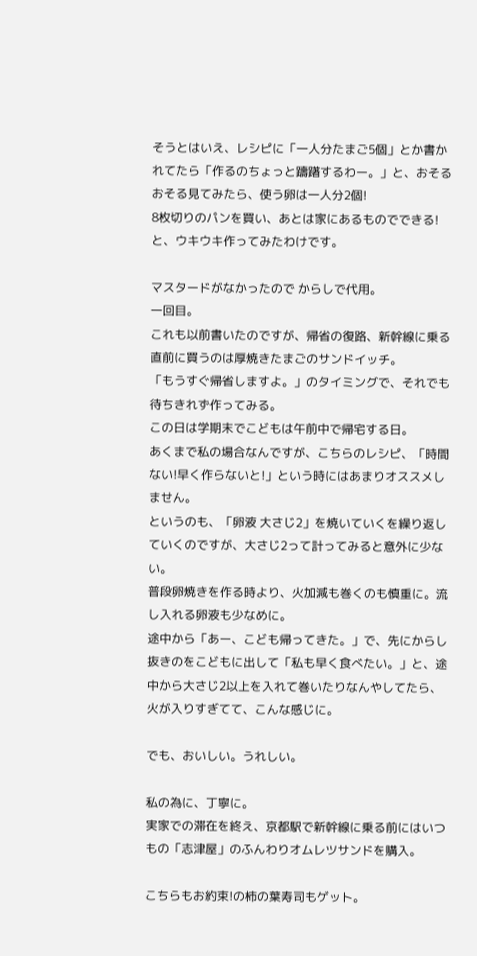そうとはいえ、レシピに「一人分たまご5個」とか書かれてたら「作るのちょっと躊躇するわー。」と、おそるおそる見てみたら、使う卵は一人分2個!
8枚切りのパンを買い、あとは家にあるものでできる!と、ウキウキ作ってみたわけです。

マスタードがなかったので からしで代用。
一回目。
これも以前書いたのですが、帰省の復路、新幹線に乗る直前に買うのは厚焼きたまごのサンドイッチ。
「もうすぐ帰省しますよ。」のタイミングで、それでも待ちきれず作ってみる。
この日は学期末でこどもは午前中で帰宅する日。
あくまで私の場合なんですが、こちらのレシピ、「時間ない!早く作らないと!」という時にはあまりオススメしません。
というのも、「卵液 大さじ2」を焼いていくを繰り返していくのですが、大さじ2って計ってみると意外に少ない。
普段卵焼きを作る時より、火加減も巻くのも慎重に。流し入れる卵液も少なめに。
途中から「あー、こども帰ってきた。」で、先にからし抜きのをこどもに出して「私も早く食べたい。」と、途中から大さじ2以上を入れて巻いたりなんやしてたら、火が入りすぎてて、こんな感じに。

でも、おいしい。うれしい。

私の為に、丁寧に。
実家での滞在を終え、京都駅で新幹線に乗る前にはいつもの「志津屋」のふんわりオムレツサンドを購入。

こちらもお約束!の柿の葉寿司もゲット。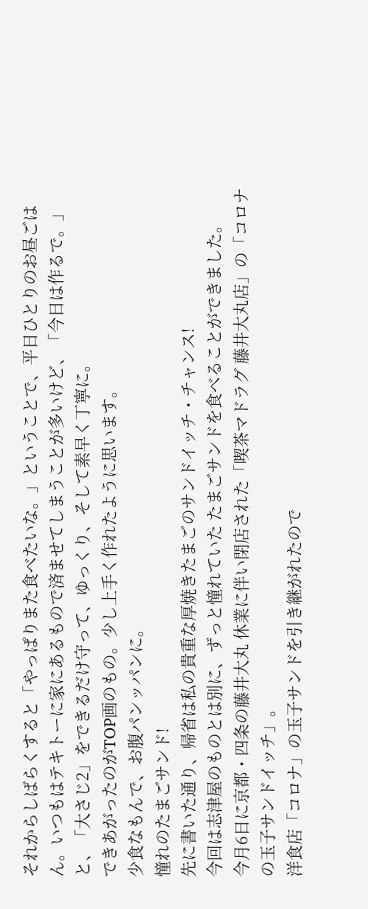それからしばらくすると「やっぱりまた食べたいな。」ということで、平日ひとりのお昼ごはん。いつもはテキトーに家にあるもので済ませてしまうことが多いけど、「今日は作るで。」と、「大さじ2」をできるだけ守って、ゆっくり、そして素早く丁寧に。
できあがったのがTOP画のもの。少し上手く作れたように思います。
少食なもんで、お腹パンッパンに。
憧れのたまごサンド!
先に書いた通り、帰省は私の貴重な厚焼きたまごのサンドイッチ・チャンス!
今回は志津屋のものとは別に、ずっと憧れていた たまごサンドを食べることができました。
今月6日に京都・四条の藤井大丸 休業に伴い閉店された「喫茶マドラグ 藤井大丸店」の「コロナの玉子サンドイッチ」。
洋食店「コロナ」の玉子サンドを引き継がれたので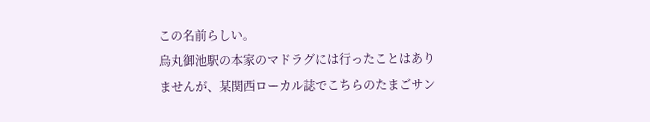この名前らしい。
烏丸御池駅の本家のマドラグには行ったことはありませんが、某関西ローカル誌でこちらのたまごサン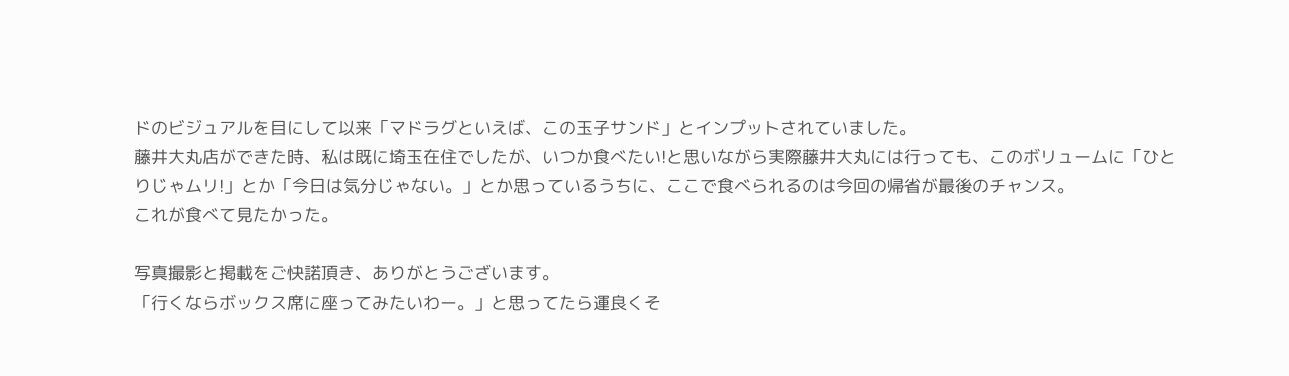ドのビジュアルを目にして以来「マドラグといえば、この玉子サンド」とインプットされていました。
藤井大丸店ができた時、私は既に埼玉在住でしたが、いつか食べたい!と思いながら実際藤井大丸には行っても、このボリュームに「ひとりじゃムリ!」とか「今日は気分じゃない。」とか思っているうちに、ここで食べられるのは今回の帰省が最後のチャンス。
これが食べて見たかった。

写真撮影と掲載をご快諾頂き、ありがとうございます。
「行くならボックス席に座ってみたいわー。」と思ってたら運良くそ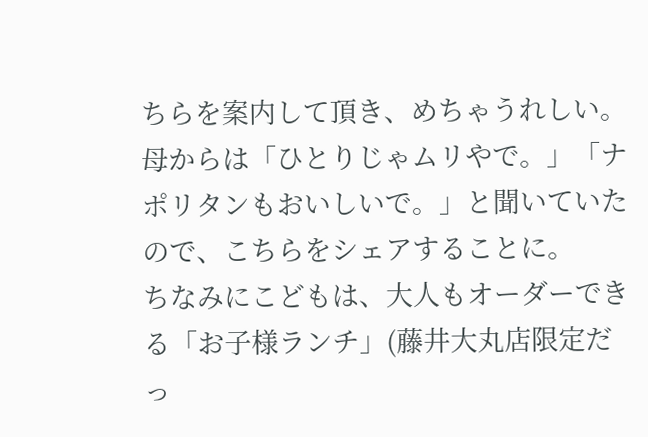ちらを案内して頂き、めちゃうれしい。
母からは「ひとりじゃムリやで。」「ナポリタンもおいしいで。」と聞いていたので、こちらをシェアすることに。
ちなみにこどもは、大人もオーダーできる「お子様ランチ」(藤井大丸店限定だっ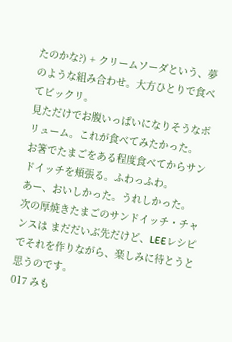たのかな?) + クリームソーダという、夢のような組み合わせ。大方ひとりで食べてビックリ。
見ただけでお腹いっぱいになりそうなボリューム。これが食べてみたかった。
お箸でたまごをある程度食べてからサンドイッチを頬張る。ふわっふわ。
あー、おいしかった。うれしかった。
次の厚焼きたまごのサンドイッチ・チャンスは まだだいぶ先だけど、LEEレシピでそれを作りながら、楽しみに待とうと思うのです。
017 みも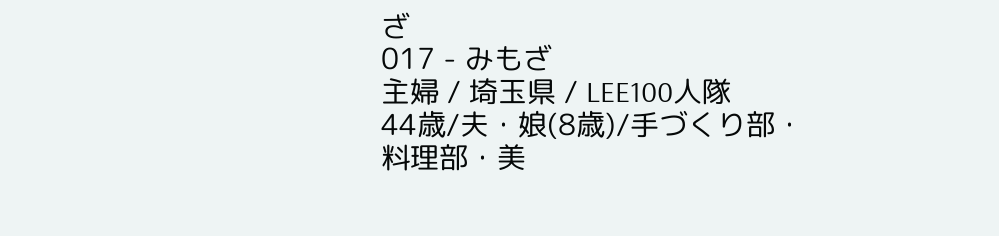ざ
017 - みもざ
主婦 / 埼玉県 / LEE100人隊
44歳/夫・娘(8歳)/手づくり部・料理部・美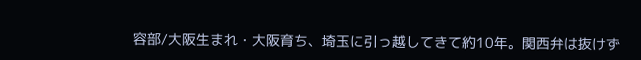容部/大阪生まれ・大阪育ち、埼玉に引っ越してきて約10年。関西弁は抜けず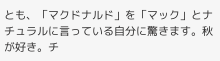とも、「マクドナルド」を「マック」とナチュラルに言っている自分に驚きます。秋が好き。チ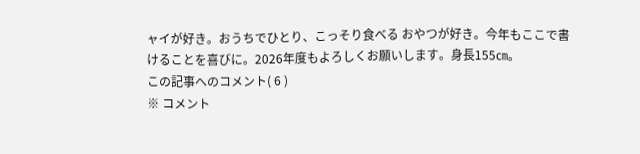ャイが好き。おうちでひとり、こっそり食べる おやつが好き。今年もここで書けることを喜びに。2026年度もよろしくお願いします。身長155㎝。
この記事へのコメント( 6 )
※ コメント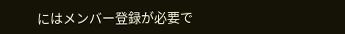にはメンバー登録が必要で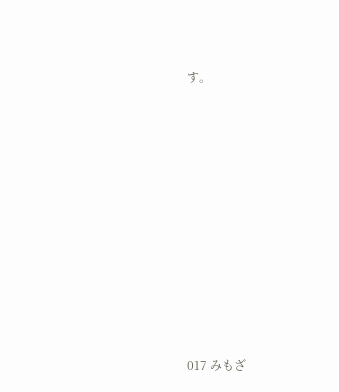す。


















017 みもざ